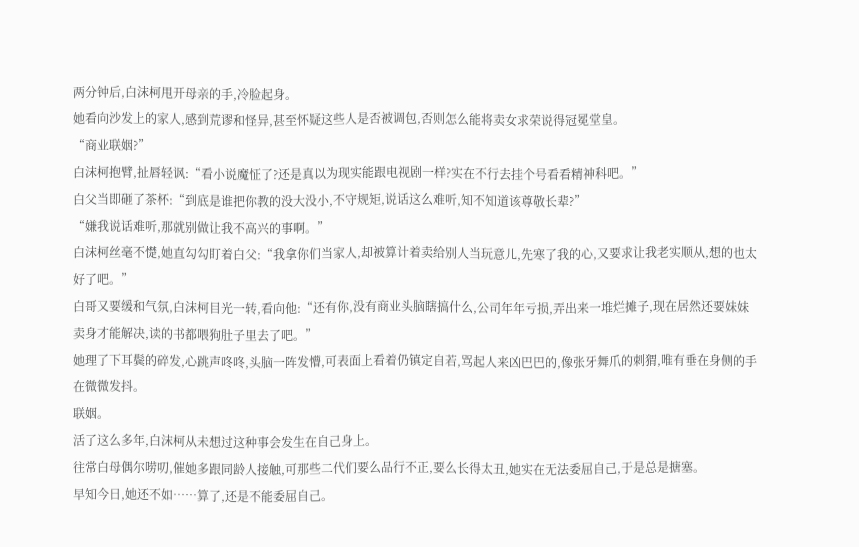两分钟后,白沫柯甩开母亲的手,冷脸起身。
她看向沙发上的家人,感到荒谬和怪异,甚至怀疑这些人是否被调包,否则怎么能将卖女求荣说得冠冕堂皇。
“商业联姻?”
白沫柯抱臂,扯唇轻讽:“看小说魔怔了?还是真以为现实能跟电视剧一样?实在不行去挂个号看看精神科吧。”
白父当即砸了茶杯:“到底是谁把你教的没大没小,不守规矩,说话这么难听,知不知道该尊敬长辈?”
“嫌我说话难听,那就别做让我不高兴的事啊。”
白沫柯丝毫不憷,她直勾勾盯着白父:“我拿你们当家人,却被算计着卖给别人当玩意儿,先寒了我的心,又要求让我老实顺从,想的也太好了吧。”
白哥又要缓和气氛,白沫柯目光一转,看向他:“还有你,没有商业头脑瞎搞什么,公司年年亏损,弄出来一堆烂摊子,现在居然还要妹妹卖身才能解决,读的书都喂狗肚子里去了吧。”
她理了下耳鬓的碎发,心跳声咚咚,头脑一阵发懵,可表面上看着仍镇定自若,骂起人来凶巴巴的,像张牙舞爪的刺猬,唯有垂在身侧的手在微微发抖。
联姻。
活了这么多年,白沫柯从未想过这种事会发生在自己身上。
往常白母偶尔唠叨,催她多跟同龄人接触,可那些二代们要么品行不正,要么长得太丑,她实在无法委屈自己,于是总是搪塞。
早知今日,她还不如……算了,还是不能委屈自己。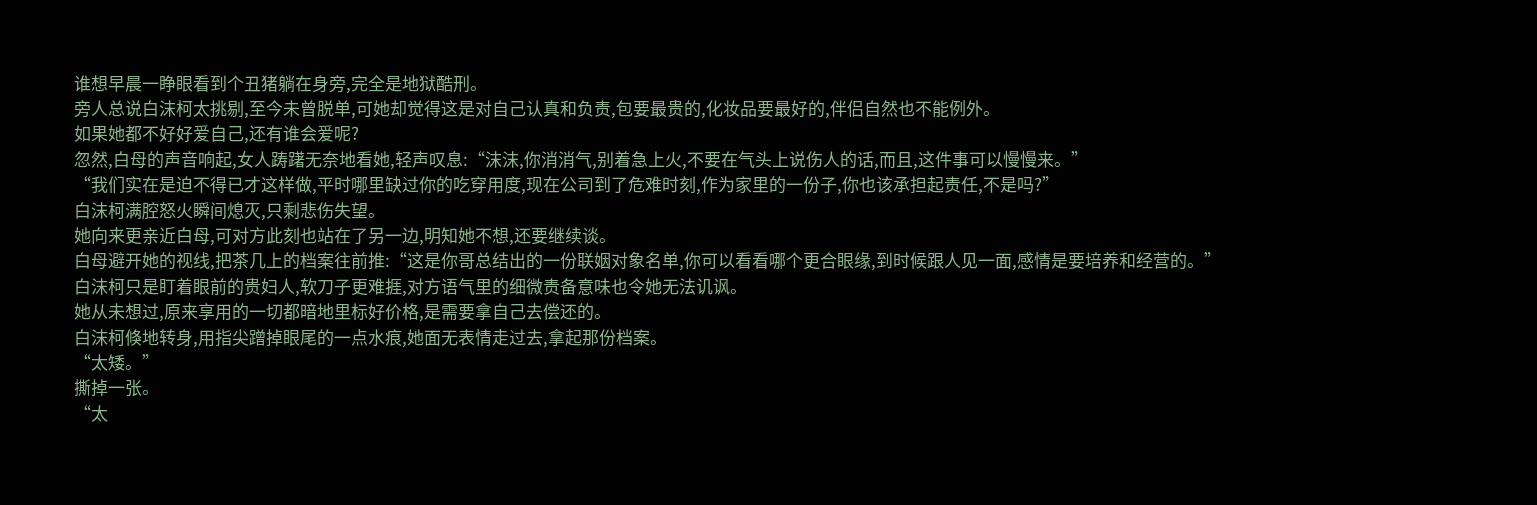谁想早晨一睁眼看到个丑猪躺在身旁,完全是地狱酷刑。
旁人总说白沫柯太挑剔,至今未曾脱单,可她却觉得这是对自己认真和负责,包要最贵的,化妆品要最好的,伴侣自然也不能例外。
如果她都不好好爱自己,还有谁会爱呢?
忽然,白母的声音响起,女人踌躇无奈地看她,轻声叹息:“沫沫,你消消气,别着急上火,不要在气头上说伤人的话,而且,这件事可以慢慢来。”
“我们实在是迫不得已才这样做,平时哪里缺过你的吃穿用度,现在公司到了危难时刻,作为家里的一份子,你也该承担起责任,不是吗?”
白沫柯满腔怒火瞬间熄灭,只剩悲伤失望。
她向来更亲近白母,可对方此刻也站在了另一边,明知她不想,还要继续谈。
白母避开她的视线,把茶几上的档案往前推:“这是你哥总结出的一份联姻对象名单,你可以看看哪个更合眼缘,到时候跟人见一面,感情是要培养和经营的。”
白沫柯只是盯着眼前的贵妇人,软刀子更难捱,对方语气里的细微责备意味也令她无法讥讽。
她从未想过,原来享用的一切都暗地里标好价格,是需要拿自己去偿还的。
白沫柯倏地转身,用指尖蹭掉眼尾的一点水痕,她面无表情走过去,拿起那份档案。
“太矮。”
撕掉一张。
“太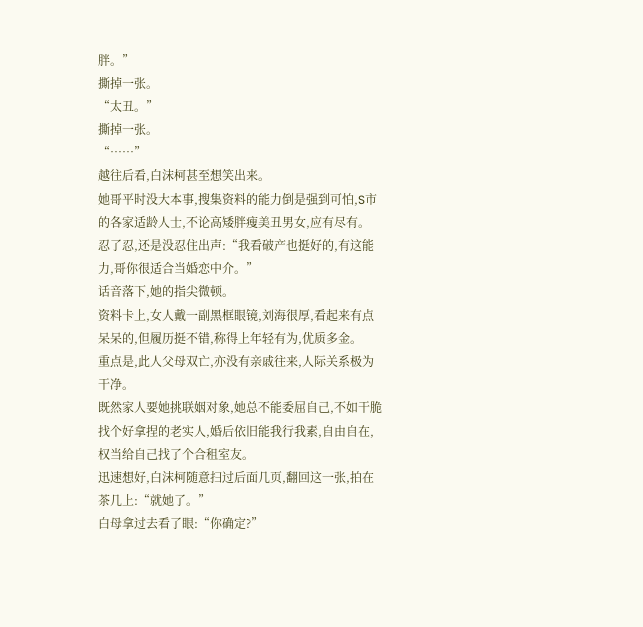胖。”
撕掉一张。
“太丑。”
撕掉一张。
“……”
越往后看,白沫柯甚至想笑出来。
她哥平时没大本事,搜集资料的能力倒是强到可怕,S市的各家适龄人士,不论高矮胖瘦美丑男女,应有尽有。
忍了忍,还是没忍住出声:“我看破产也挺好的,有这能力,哥你很适合当婚恋中介。”
话音落下,她的指尖微顿。
资料卡上,女人戴一副黑框眼镜,刘海很厚,看起来有点呆呆的,但履历挺不错,称得上年轻有为,优质多金。
重点是,此人父母双亡,亦没有亲戚往来,人际关系极为干净。
既然家人要她挑联姻对象,她总不能委屈自己,不如干脆找个好拿捏的老实人,婚后依旧能我行我素,自由自在,权当给自己找了个合租室友。
迅速想好,白沫柯随意扫过后面几页,翻回这一张,拍在茶几上:“就她了。”
白母拿过去看了眼:“你确定?”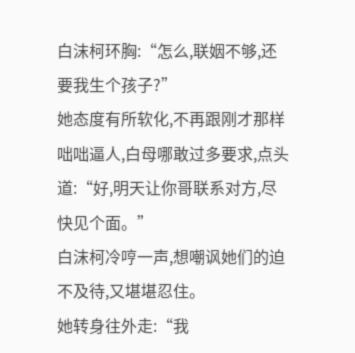白沫柯环胸:“怎么,联姻不够,还要我生个孩子?”
她态度有所软化,不再跟刚才那样咄咄逼人,白母哪敢过多要求,点头道:“好,明天让你哥联系对方,尽快见个面。”
白沫柯冷哼一声,想嘲讽她们的迫不及待,又堪堪忍住。
她转身往外走:“我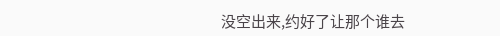没空出来,约好了让那个谁去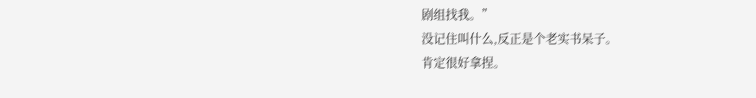剧组找我。”
没记住叫什么,反正是个老实书呆子。
肯定很好拿捏。